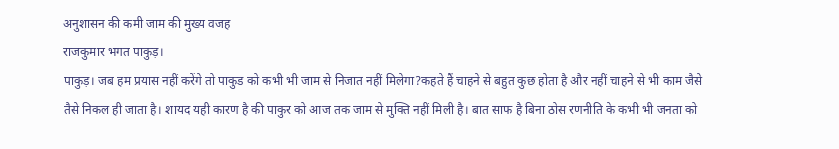अनुशासन की कमी जाम की मुख्य वजह
राजकुमार भगत पाकुड़।
पाकुड़। जब हम प्रयास नहीं करेंगे तो पाकुड को कभी भी जाम से निजात नहीं मिलेगा?कहते हैं चाहने से बहुत कुछ होता है और नहीं चाहने से भी काम जैसे तैसे निकल ही जाता है। शायद यही कारण है की पाकुर को आज तक जाम से मुक्ति नहीं मिली है। बात साफ है बिना ठोस रणनीति के कभी भी जनता को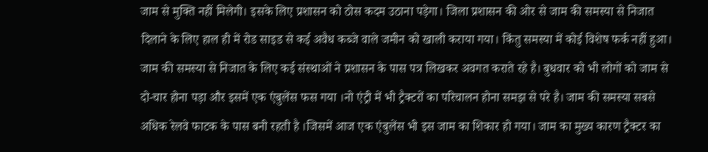जाम से मुक्ति नहीं मिलेगी। इसके लिए प्रशासन को ठोस कदम उठाना पड़ेगा। जिला प्रशासन की ओर से जाम की समस्या से निजात दिलाने के लिए हाल ही में रोड साइड से कई अवैध कब्जे वाले जमीन को खाली कराया गया। किंतु समस्या में कोई विशेष फर्क नहीं हुआ। जाम की समस्या से निजात के लिए कई संस्थाओं ने प्रशासन के पास पत्र लिखकर अवगत कराते रहे है। बुधवार को भी लोगों को जाम से दो-चार होना पड़ा और इसमें एक एंबुलेंस फस गया ।नो एंट्री में भी ट्रैक्टरों का परिचालन होना समझ से परे है। जाम की समस्या सबसे अधिक रेलवे फाटक के पास बनी रहती है ।जिसमें आज एक एंबुलेंस भी इस जाम का शिकार हो गया। जाम का मुख्य कारण ट्रैक्टर का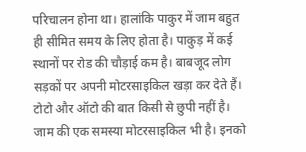परिचालन होना था। हालांकि पाकुर में जाम बहुत ही सीमित समय के लिए होता है। पाकुड़ में कई स्थानों पर रोड की चौड़ाई कम है। बाबजूद लोग सड़कों पर अपनी मोटरसाइकिल खड़ा कर देते हैं। टोटो और ऑटो की बात किसी से छुपी नहीं है। जाम की एक समस्या मोटरसाइकिल भी है। इनको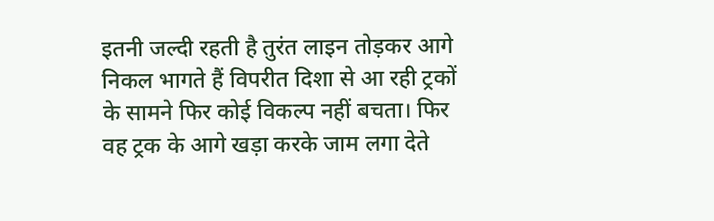इतनी जल्दी रहती है तुरंत लाइन तोड़कर आगे निकल भागते हैं विपरीत दिशा से आ रही ट्रकों के सामने फिर कोई विकल्प नहीं बचता। फिर वह ट्रक के आगे खड़ा करके जाम लगा देते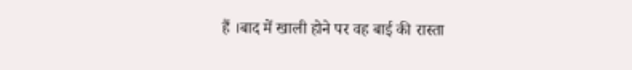हैं ।बाद में खाली होने पर वह बाई की रास्ता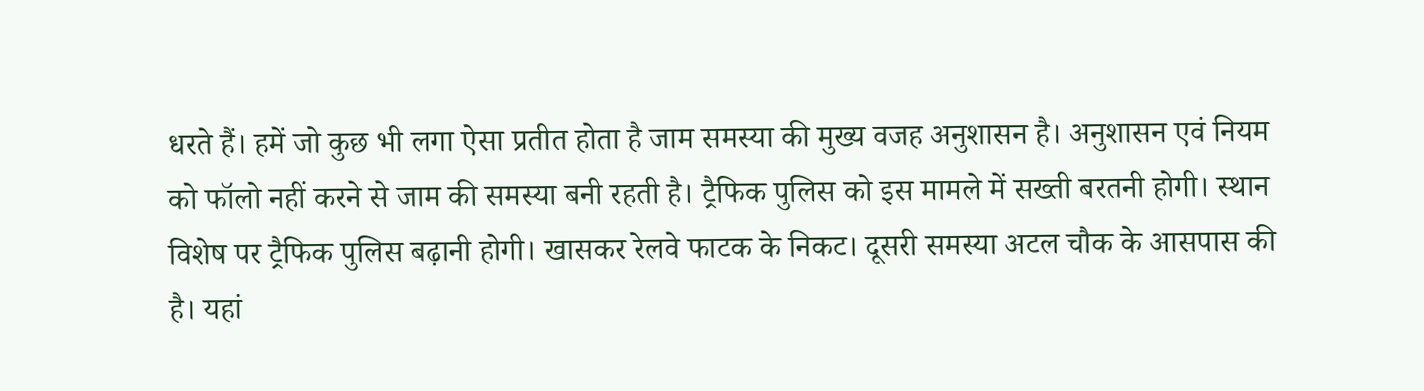धरते हैं। हमें जो कुछ भी लगा ऐसा प्रतीत होता है जाम समस्या की मुख्य वजह अनुशासन है। अनुशासन एवं नियम को फॉलो नहीं करने से जाम की समस्या बनी रहती है। ट्रैफिक पुलिस को इस मामले में सख्ती बरतनी होगी। स्थान विशेष पर ट्रैफिक पुलिस बढ़ानी होगी। खासकर रेलवे फाटक के निकट। दूसरी समस्या अटल चौक के आसपास की है। यहां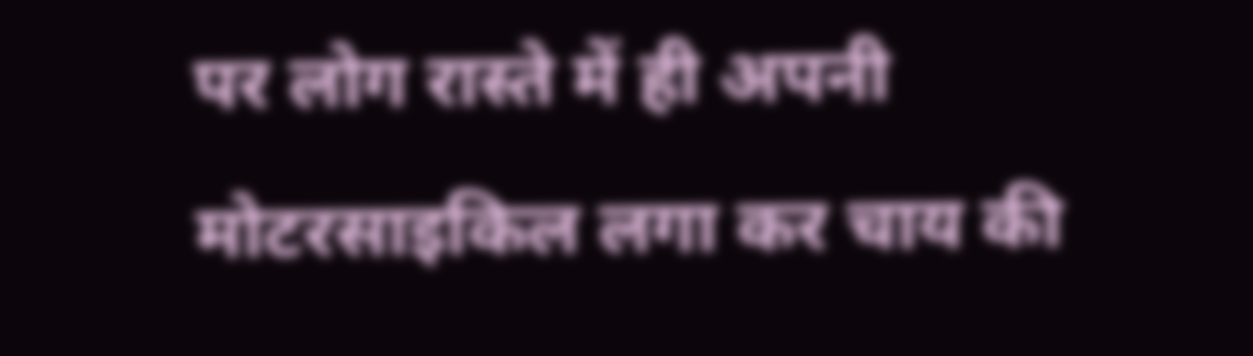पर लोग रास्ते में ही अपनी मोटरसाइकिल लगा कर चाय की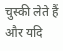चुस्की लेते हैं और यदि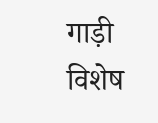गाड़ी विशेष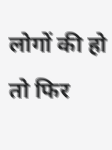लोगों की हो तो फिर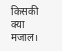किसकी क्या मजाल।